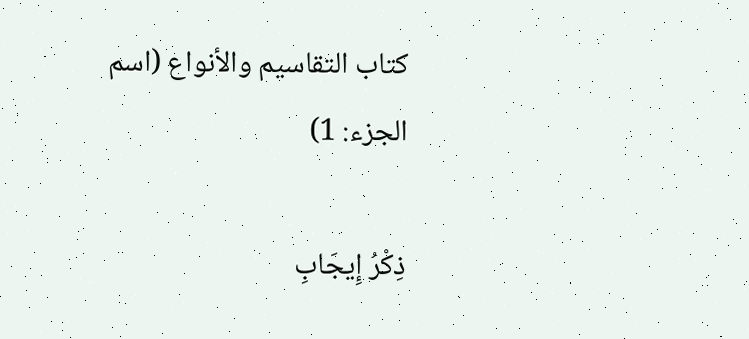كتاب التقاسيم والأنواع (اسم الجزء: 1)

ذِكْرُ إِيجَابِ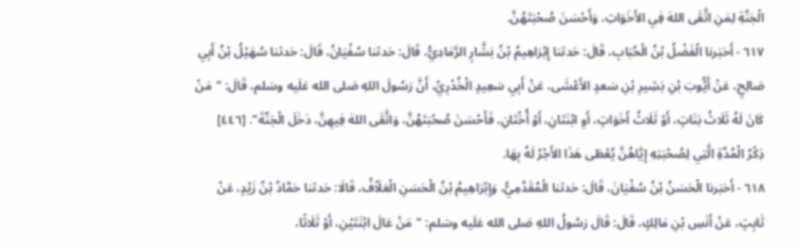الْجَنَّةِ لِمَنِ اتَّقَى اللهَ فِي الأَخَوَاتِ، وَأَحْسَنَ صُحْبَتَهُنَّ.
٦١٧ - أَخبَرنا الْفَضْلُ بْنُ الْحُبَابِ، قَالَ: حَدثنا إِبْرَاهِيمُ بْنُ بَشَّارٍ الرَّمَادِيُّ، قَالَ: حَدثنا سُفْيَانُ، قَالَ: حَدثنا سُهَيْلُ بْنُ أَبِي صَالِحٍ، عَنْ أَيُّوبَ بْنِ بَشِيرِ بْنِ سَعدٍ الأَعْشَى، عَنْ أَبِي سَعِيدٍ الْخُدْرِيِّ، أَنَّ رَسُولَ اللهِ صَلى الله عَلَيه وسَلم، قَالَ: "مَنْ كَانَ لَهُ ثَلَاثُ بَنَاتٍ، أَوْ ثَلَاثُ أَخَوَاتٍ، أَوِ ابْنَتَانِ، أَوْ أُخْتَانِ، فَأَحْسَنَ صُحْبَتَهُنَّ، وَاتَّقَى اللهَ فِيهِنَّ، دَخَلَ الْجَنَّةَ". [٤٤٦]
ذِكْرُ الْمُدَّةِ الَّتِي لِصُحْبَتِهِ إِيَّاهُنَّ يُعْطَى هَذَا الأَجْرُ لَهُ بِهَا.
٦١٨ - أَخبَرنا الْحَسَنُ بْنُ سُفْيَانَ، قَالَ: حَدثنا الْمُقَدَّمِيُّ، وَإِبْرَاهِيمُ بْنُ الْحَسَنِ الْعَلَاّفُ، قَالَا: حَدثنا حَمَّادُ بْنُ زَيْدٍ، عَنْ ثَابِتٍ، عَنْ أَنَسِ بْنِ مَالِكٍ، قَالَ: قَالَ رَسُولُ اللهِ صَلى الله عَلَيه وسَلم: "مَنْ عَالَ ابْنَتَيْنِ، أَوْ ثَلَاثًا،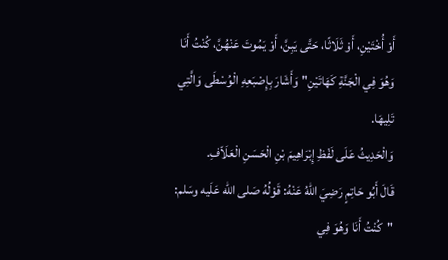أَوْ أُخْتَيْنِ، أَوْ ثَلَاثًا، حَتَّى يَبِنَّ، أَوْ يَمُوتَ عَنْهُنَّ، كُنْتُ أَنَا وَهُوَ فِي الْجَنَّةِ كَهَاتَيْنِ" وَأَشَارَ بِإِصْبَعِهِ الْوُسْطَى وَالَّتِي تَلِيهَا.
وَالْحَدِيثُ عَلَى لَفْظِ إِبْرَاهِيمَ بْنِ الْحَسَنِ الْعَلَاّفِ.
قَالَ أَبُو حَاتِمٍ رَضِيَ اللهُ عَنْهُ: قَوْلُهُ صَلى الله عَلَيه وسَلم: "كُنْتُ أَنَا وَهُوَ فِي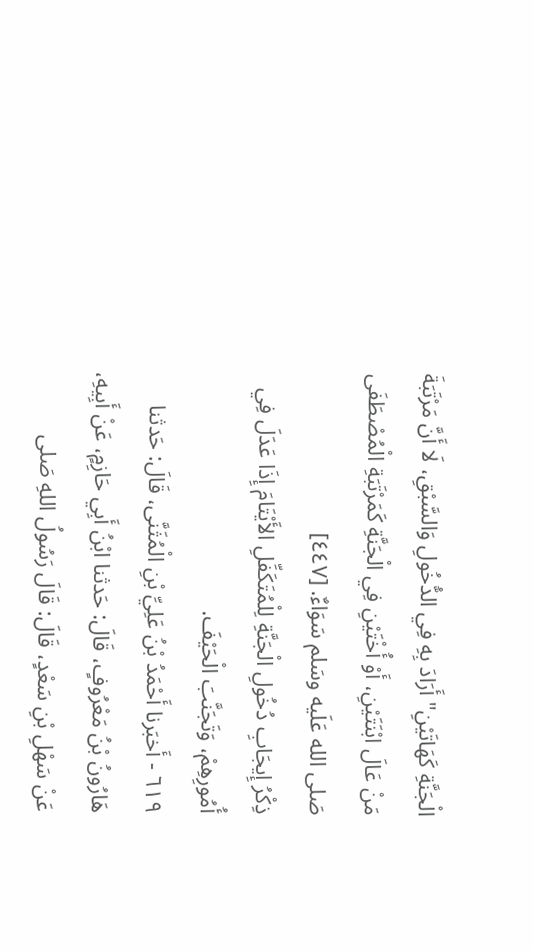الْجَنَّةِ كَهَاتَيْنِ" أَرَادَ بِهِ فِي الدُّخُولِ وَالسَّبْقِ، لَا أَنَّ مَرْتَبَةَ مَنْ عَالَ ابْنَتَيْنِ، أَوْ أُخْتَيْنِ فِي الْجَنَّةِ كَمَرْتَبَةِ الْمُصْطَفَى صَلى الله عَلَيه وسَلم سَوَاءٌ. [٤٤٧]
ذِكْرُ إِيجَابِ دُخُولِ الْجَنَّةِ لِلْمُتَكَفِّلِ الأَيْتَامَ إِذَا عَدَلَ فِي أُمُورِهِمْ، وَتَجَنَّبَ الْحَيْفَ.
٦١٩ - أَخبَرنا أَحْمَدُ بْنُ عَلِيِّ بْنِ الْمُثَنَّى، قَالَ: حَدثنا هَارُونُ بْنُ مَعْرُوفٍ، قَالَ: حَدثنا ابْنُ أَبِي حَازِمٍ، عَنْ أَبِيهِ، عَنْ سَهْلِ بْنِ سَعْدٍ، قَالَ: قَالَ رَسُولُ اللهِ صَلى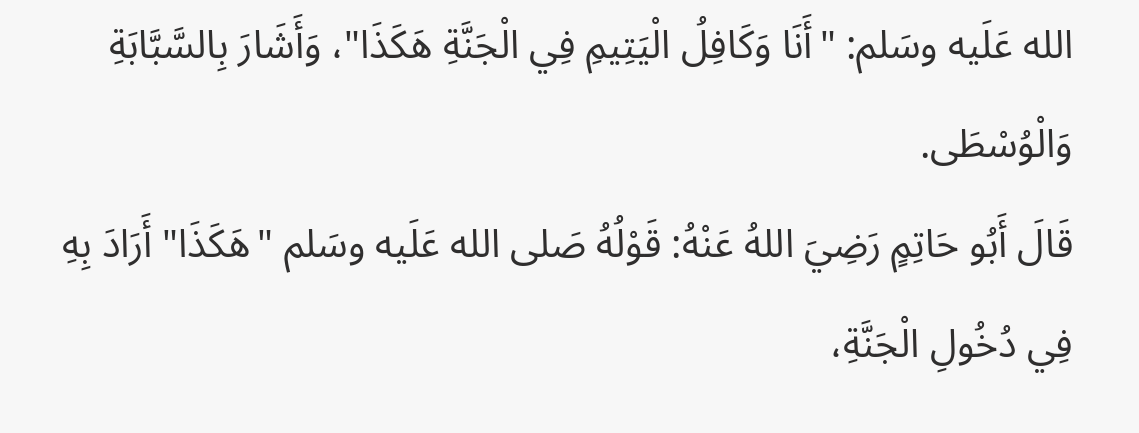الله عَلَيه وسَلم: "أَنَا وَكَافِلُ الْيَتِيمِ فِي الْجَنَّةِ هَكَذَا"، وَأَشَارَ بِالسَّبَّابَةِ وَالْوُسْطَى.
قَالَ أَبُو حَاتِمٍ رَضِيَ اللهُ عَنْهُ: قَوْلُهُ صَلى الله عَلَيه وسَلم "هَكَذَا" أَرَادَ بِهِ فِي دُخُولِ الْجَنَّةِ،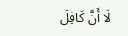لَا أَنَّ كَافِلَ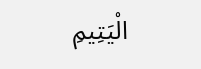الْيَتِيمِ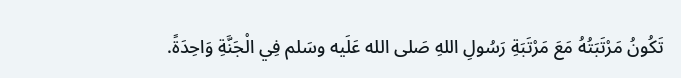تَكُونُ مَرْتَبَتُهُ مَعَ مَرْتَبَةِ رَسُولِ اللهِ صَلى الله عَلَيه وسَلم فِي الْجَنَّةِ وَاحِدَةً.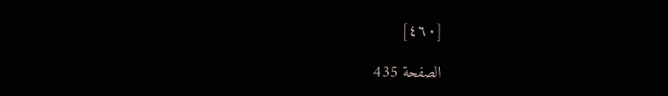[٤٦٠]

الصفحة 435